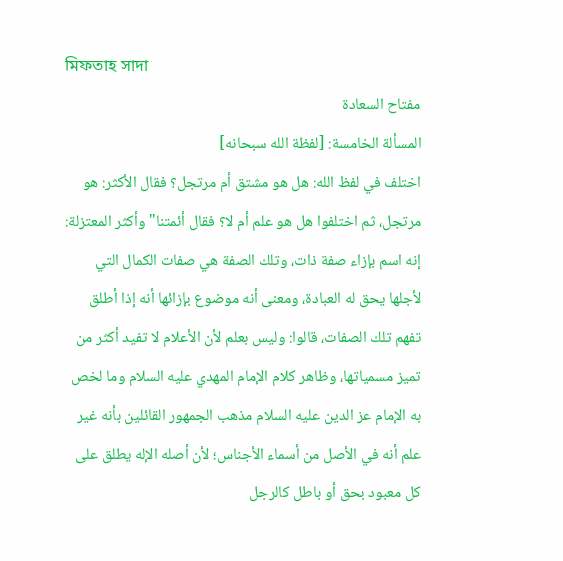মিফতাহ সাদা
مفتاح السعادة
المسألة الخامسة: [لفظة الله سبحانه]
اختلف في لفظ الله: هل هو مشتق أم مرتجل؟ فقال الأكثر: هو مرتجل، ثم اختلفوا هل هو علم أم لا؟ فقال أئمتنا" وأكثر المعتزلة: إنه اسم بإزاء صفة ذات، وتلك الصفة هي صفات الكمال التي لأجلها يحق له العبادة، ومعنى أنه موضوع بإزائها أنه إذا أطلق تفهم تلك الصفات، قالوا: وليس بعلم لأن الأعلام لا تفيد أكثر من تميز مسمياتها، وظاهر كلام الإمام المهدي عليه السلام وما لخص به الإمام عز الدين عليه السلام مذهب الجمهور القائلين بأنه غير علم أنه في الأصل من أسماء الأجناس؛ لأن أصله الإله يطلق على كل معبود بحق أو باطل كالرجل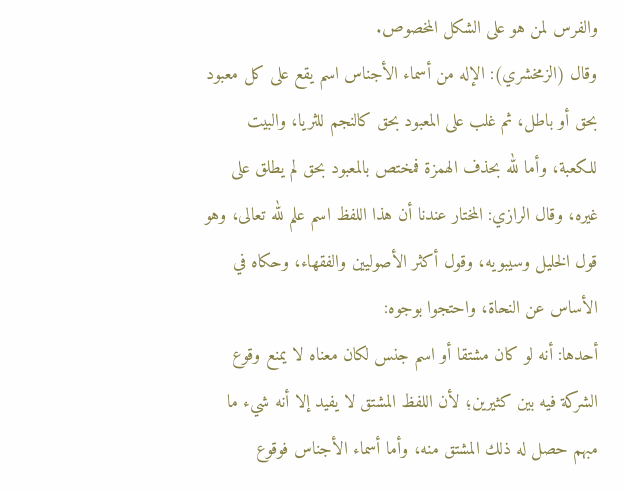والفرس لمن هو على الشكل المخصوص.
وقال (الزمخشري): الإله من أسماء الأجناس اسم يقع على كل معبود بحق أو باطل، ثم غلب على المعبود بحق كالنجم للثريا، والبيت للكعبة، وأما لله بحذف الهمزة فمختص بالمعبود بحق لم يطلق على غيره، وقال الرازي: المختار عندنا أن هذا اللفظ اسم علم لله تعالى، وهو قول الخليل وسيبويه، وقول أكثر الأصوليين والفقهاء، وحكاه في الأساس عن النحاة، واحتجوا بوجوه:
أحدها: أنه لو كان مشتقا أو اسم جنس لكان معناه لا يمنع وقوع الشركة فيه بين كثيرين؛ لأن اللفظ المشتق لا يفيد إلا أنه شيء ما مبهم حصل له ذلك المشتق منه، وأما أسماء الأجناس فوقوع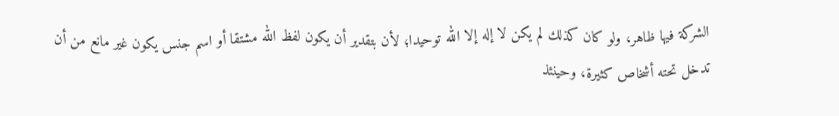الشركة فيها ظاهر، ولو كان كذلك لم يكن لا إله إلا الله توحيدا؛ لأن بتقدير أن يكون لفظ الله مشتقا أو اسم جنس يكون غير مانع من أن تدخل تحته أشخاص كثيرة، وحينئذ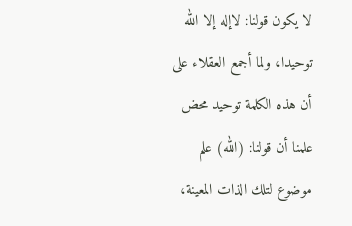لا يكون قولنا: لاإله إلا الله توحيدا، ولما أجمع العقلاء على أن هذه الكلمة توحيد محض علمنا أن قولنا: (الله) علم موضوع لتلك الذات المعينة،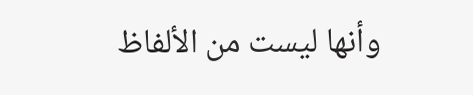وأنها ليست من الألفاظ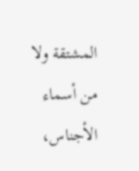المشتقة ولا من أسماء الأجناس،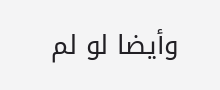وأيضا لو لم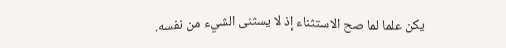يكن علما لما صح الاستثناء إذ لا يسثنى الشيء من نفسه.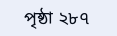পৃষ্ঠা ২৮৭